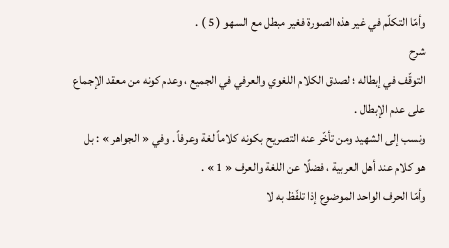وأمّا التكلّم في غير هذه الصورة فغير مبطل مع السهو ( 5 ) .
شرح
التوقّف في إبطاله ؛ لصدق الكلام اللغوي والعرفي في الجميع ، وعدم كونه من معقد الإجماع على عدم الإبطال .
ونسب إلى الشهيد ومن تأخّر عنه التصريح بكونه كلاماً لغة وعرفاً . وفي « الجواهر » : بل هو كلام عند أهل العربية ، فضلًا عن اللغة والعرف « 1 » .
وأمّا الحرف الواحد الموضوع إذا تلفّظ به لا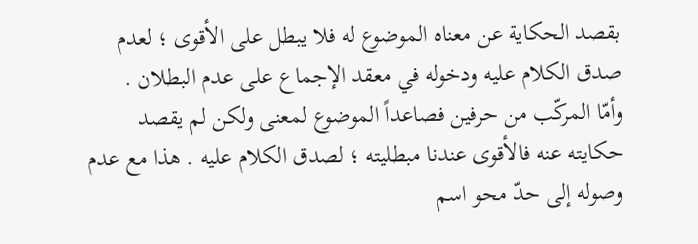بقصد الحكاية عن معناه الموضوع له فلا يبطل على الأقوى ؛ لعدم صدق الكلام عليه ودخوله في معقد الإجماع على عدم البطلان .
وأمّا المركّب من حرفين فصاعداً الموضوع لمعنى ولكن لم يقصد حكايته عنه فالأقوى عندنا مبطليته ؛ لصدق الكلام عليه . هذا مع عدم وصوله إلى حدّ محو اسم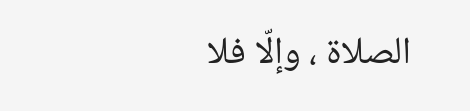الصلاة ، وإلّا فلا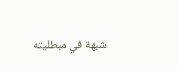شبهة في مبطليته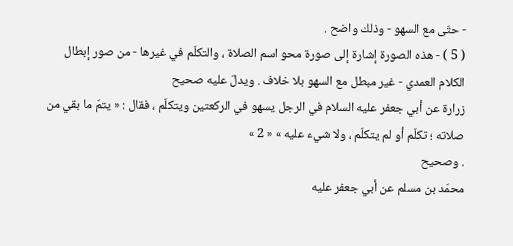- حتّى مع السهو - وذلك واضح .
( 5 ) - هذه الصورة إشارة إلى صورة محو اسم الصلاة ، والتكلّم في غيرها - من صور إبطال الكلام العمدي - غير مبطل مع السهو بلا خلاف . ويدلّ عليه صحيح
زرارة عن أبي جعفر عليه السلام في الرجل يسهو في الركعتين ويتكلّم ، فقال : « يتمّ ما بقي من صلاته ؛ تكلّم أو لم يتكلّم ، ولا شيء عليه » « 2 »
. وصحيح
محمّد بن مسلم عن أبي جعفر عليه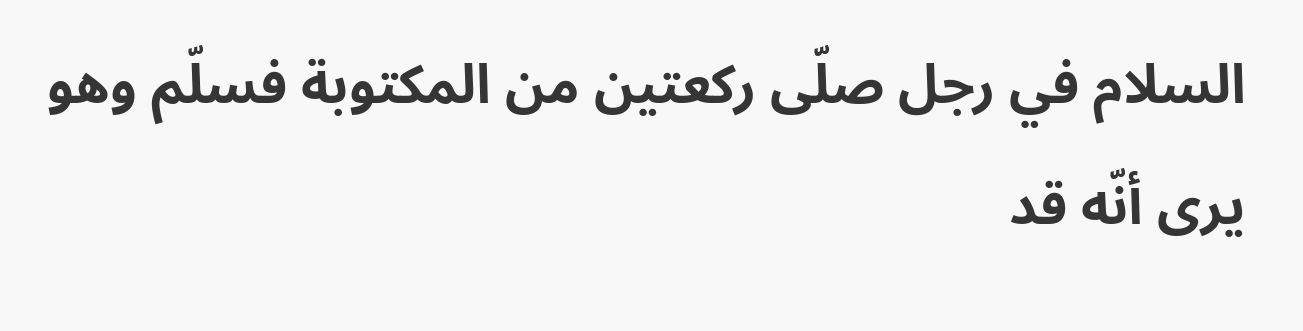السلام في رجل صلّى ركعتين من المكتوبة فسلّم وهو يرى أنّه قد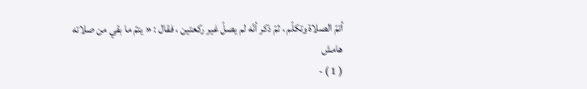أتمّ الصلاة وتكلّم ، ثمّ ذكر أنّه لم يصلّ غير ركعتين ، فقال : « يتمّ ما بقي من صلاته
هامش
( 1 ) -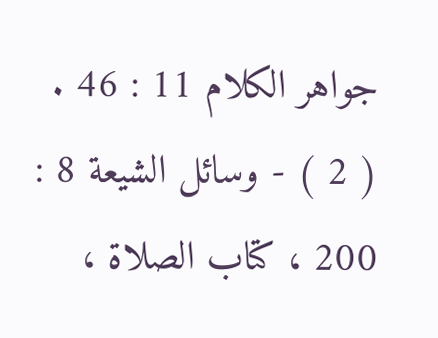جواهر الكلام 11 : 46 .
( 2 ) - وسائل الشيعة 8 : 200 ، كتاب الصلاة ،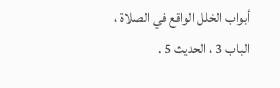أبواب الخلل الواقع في الصلاة ، الباب 3 ، الحديث 5 .